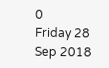0
Friday 28 Sep 2018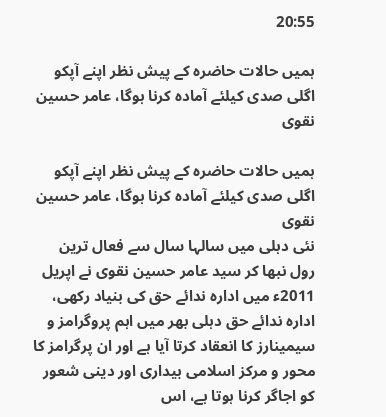20:55

ہمیں حالات حاضرہ کے پیش نظر اپنے آپکو اگلی صدی کیلئے آمادہ کرنا ہوگا، عامر حسین نقوی

ہمیں حالات حاضرہ کے پیش نظر اپنے آپکو اگلی صدی کیلئے آمادہ کرنا ہوگا، عامر حسین نقوی
نئی دہلی میں سالہا سال سے فعال ترین رول نبھا کر سید عامر حسین نقوی نے اپریل 2011ء میں ادارہ ندائے حق کی بنیاد رکھی، ادارہ ندائے حق دہلی بھر میں اہم پروگرامز و سیمینارز کا انعقاد کرتا آیا ہے اور ان پرگرامز کا محور و مرکز اسلامی بیداری اور دینی شعور کو اجاگر کرنا ہوتا ہے، اس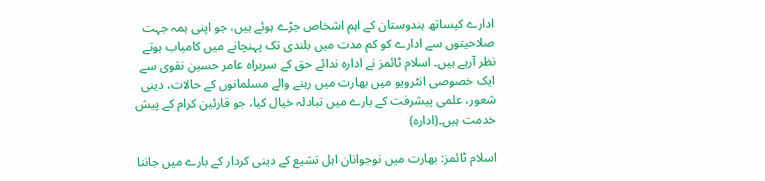ادارے کیساتھ ہندوستان کے اہم اشخاص جڑے ہوئے ہیں، جو اپنی ہمہ جہت صلاحیتوں سے ادارے کو کم مدت میں بلندی تک پہنچانے میں کامیاب ہوتے نظر آرہے ہیں۔ اسلام ٹائمز نے ادارہ ندائے حق کے سربراہ عامر حسین نقوی سے ایک خصوصی انٹرویو میں بھارت میں رہنے والے مسلمانوں کے حالات، دینی شعور، علمی پیشرفت کے بارے میں تبادلہ خیال کیا، جو قارئین کرام کے پیش خدمت ہیں۔(ادارہ)

اسلام ٹائمز: بھارت میں نوجوانان اہل تشیع کے دینی کردار کے بارے میں جاننا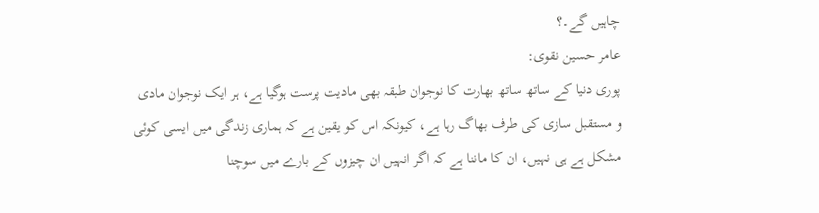چاہیں گے۔؟
عامر حسین نقوی:
پوری دنیا کے ساتھ ساتھ بھارت کا نوجوان طبقہ بھی مادیت پرست ہوگیا ہے، ہر ایک نوجوان مادی و مستقبل سازی کی طرف بھاگ رہا ہے، کیونکہ اس کو یقین ہے کہ ہماری زندگی میں ایسی کوئی مشکل ہے ہی نہیں، ان کا ماننا ہے کہ اگر انہیں ان چیزوں کے بارے میں سوچنا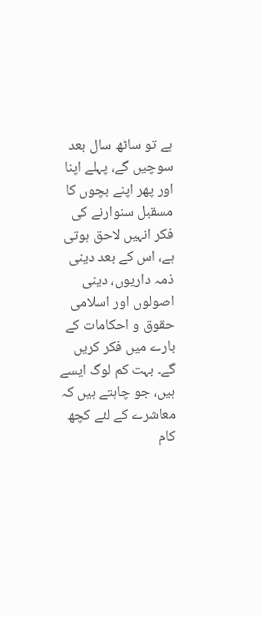ہے تو ساٹھ سال بعد سوچیں گے، پہلے اپنا اور پھر اپنے بچوں کا مسقبل سنوارنے کی فکر انہیں لاحق ہوتی ہے، اس کے بعد دینی ذمہ داریوں، دینی اصولوں اور اسلامی حقوق و احکامات کے بارے میں فکر کریں گے۔ بہت کم لوگ ایسے ہیں، جو چاہتے ہیں کہ معاشرے کے لئے کچھ کام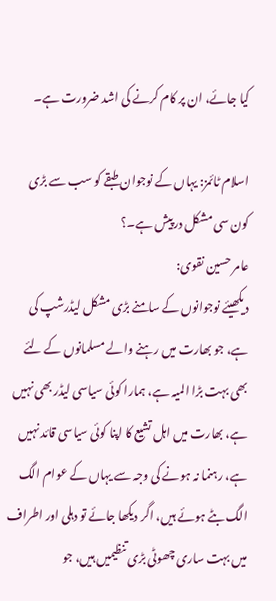کیا جائے، ان پر کام کرنے کی اشد ضرورت ہے۔

اسلام ٹائمز: یہاں کے نوجوان طبقے کو سب سے بڑی کون سی مشکل درپیش ہے۔؟
عامر حسین نقوی:
دیکھیئے نوجوانوں کے سامنے بڑی مشکل لیڈرشپ کی ہے، جو بھارت میں رہنے والے مسلمانوں کے لئے بھی بہت بڑا المیہ ہے، ہمارا کوئی سیاسی لیڈر بھی نہیں ہے، بھارت میں اہل تشیع کا اپنا کوئی سیاسی قائد نہیں ہے، رہنما نہ ہونے کی وجہ سے یہاں کے عوام الگ الگ بٹے ہوئے ہیں، اگر دیکھا جائے تو دہلی اور اطراف میں بہت ساری چھوٹی بڑی تنظیمیں ہیں، جو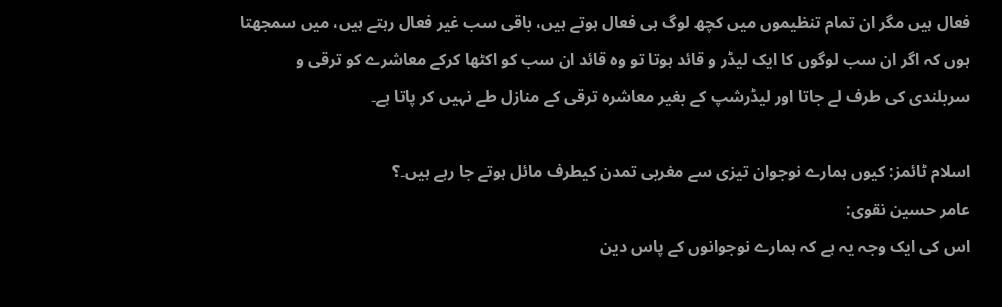فعال ہیں مگر ان تمام تنظیموں میں کچھ لوگ ہی فعال ہوتے ہیں، باقی سب غیر فعال رہتے ہیں، میں سمجھتا ہوں کہ اگر ان سب لوگوں کا ایک لیڈر و قائد ہوتا تو وہ قائد ان سب کو اکٹھا کرکے معاشرے کو ترقی و سربلندی کی طرف لے جاتا اور لیڈرشپ کے بغیر معاشرہ ترقی کے منازل طے نہیں کر پاتا ہے۔

اسلام ٹائمز: کیوں ہمارے نوجوان تیزی سے مغربی تمدن کیطرف مائل ہوتے جا رہے ہیں۔؟
عامر حسین نقوی:
اس کی ایک وجہ یہ ہے کہ ہمارے نوجوانوں کے پاس دین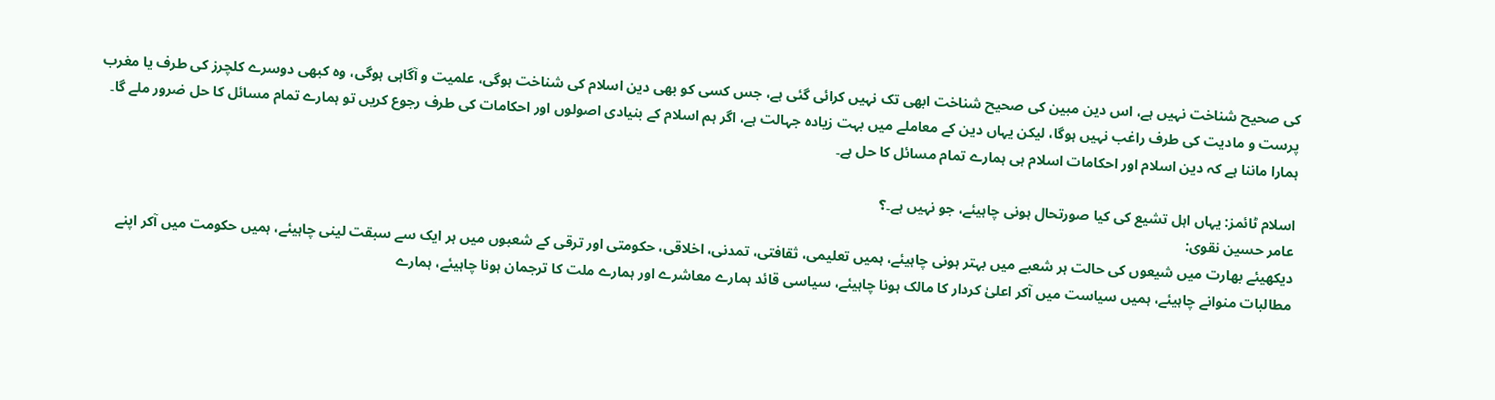کی صحیح شناخت نہیں ہے، اس دین مبین کی صحیح شناخت ابھی تک نہیں کرائی گئی ہے، جس کسی کو بھی دین اسلام کی شناخت ہوگی، علمیت و آگاہی ہوگی، وہ کبھی دوسرے کلچرز کی طرف یا مغرب پرست و مادیت کی طرف راغب نہیں ہوگا، لیکن یہاں دین کے معاملے میں بہت زیادہ جہالت ہے، اگر ہم اسلام کے بنیادی اصولوں اور احکامات کی طرف رجوع کریں تو ہمارے تمام مسائل کا حل ضرور ملے گا۔ ہمارا ماننا ہے کہ دین اسلام اور احکامات اسلام ہی ہمارے تمام مسائل کا حل ہے۔

اسلام ٹائمز: یہاں اہل تشیع کی کیا صورتحال ہونی چاہیئے، جو نہیں ہے۔؟
عامر حسین نقوی:
دیکھیئے بھارت میں شیعوں کی حالت ہر شعبے میں بہتر ہونی چاہیئے، ہمیں تعلیمی، ثقافتی، تمدنی، اخلاقی، حکومتی اور ترقی کے شعبوں میں ہر ایک سے سبقت لینی چاہیئے، ہمیں حکومت میں آکر اپنے مطالبات منوانے چاہیئے، ہمیں سیاست میں آکر اعلیٰ کردار کا مالک ہونا چاہیئے، سیاسی قائد ہمارے معاشرے اور ہمارے ملت کا ترجمان ہونا چاہیئے، ہمارے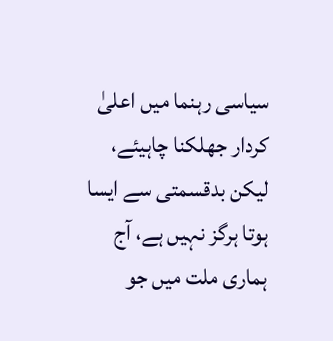سیاسی رہنما میں اعلیٰ کردار جھلکنا چاہیئے، لیکن بدقسمتی سے ایسا ہوتا ہرگز نہیں ہے، آج ہماری ملت میں جو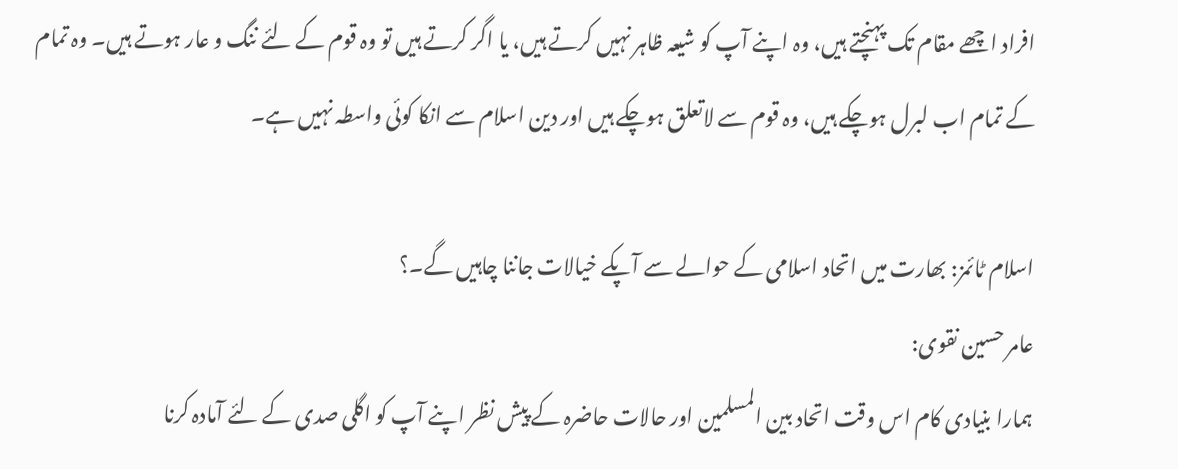افراد اچھے مقام تک پہنچتے ہیں، وہ اپنے آپ کو شیعہ ظاہر نہیں کرتے ہیں، یا اگر کرتے ہیں تو وہ قوم کے لئے ننگ و عار ہوتے ہیں۔ وہ تمام کے تمام اب لبرل ہوچکے ہیں، وہ قوم سے لاتعلق ہوچکے ہیں اور دین اسلام سے انکا کوئی واسطہ نہیں ہے۔

اسلام ٹائمز: بھارت میں اتحاد اسلامی کے حوالے سے آپکے خیالات جاننا چاہیں گے۔؟
عامر حسین نقوی:
ہمارا بنیادی کام اس وقت اتحاد بین المسلمین اور حالات حاضرہ کے پیش نظر اپنے آپ کو اگلی صدی کے لئے آمادہ کرنا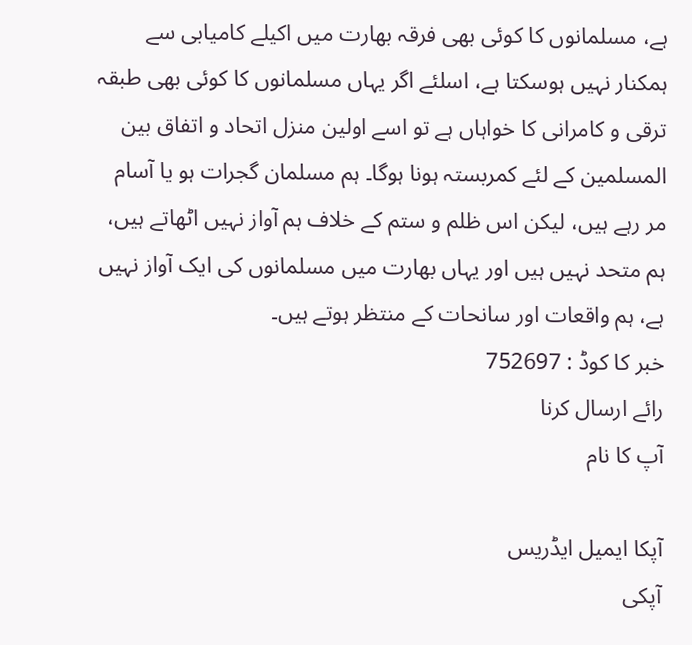ہے، مسلمانوں کا کوئی بھی فرقہ بھارت میں اکیلے کامیابی سے ہمکنار نہیں ہوسکتا ہے، اسلئے اگر یہاں مسلمانوں کا کوئی بھی طبقہ ترقی و کامرانی کا خواہاں ہے تو اسے اولین منزل اتحاد و اتفاق بین المسلمین کے لئے کمربستہ ہونا ہوگا۔ ہم مسلمان گجرات ہو یا آسام مر رہے ہیں، لیکن اس ظلم و ستم کے خلاف ہم آواز نہیں اٹھاتے ہیں، ہم متحد نہیں ہیں اور یہاں بھارت میں مسلمانوں کی ایک آواز نہیں ہے، ہم واقعات اور سانحات کے منتظر ہوتے ہیں۔
خبر کا کوڈ : 752697
رائے ارسال کرنا
آپ کا نام

آپکا ایمیل ایڈریس
آپکی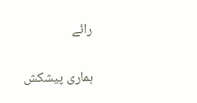رائے

ہماری پیشکش